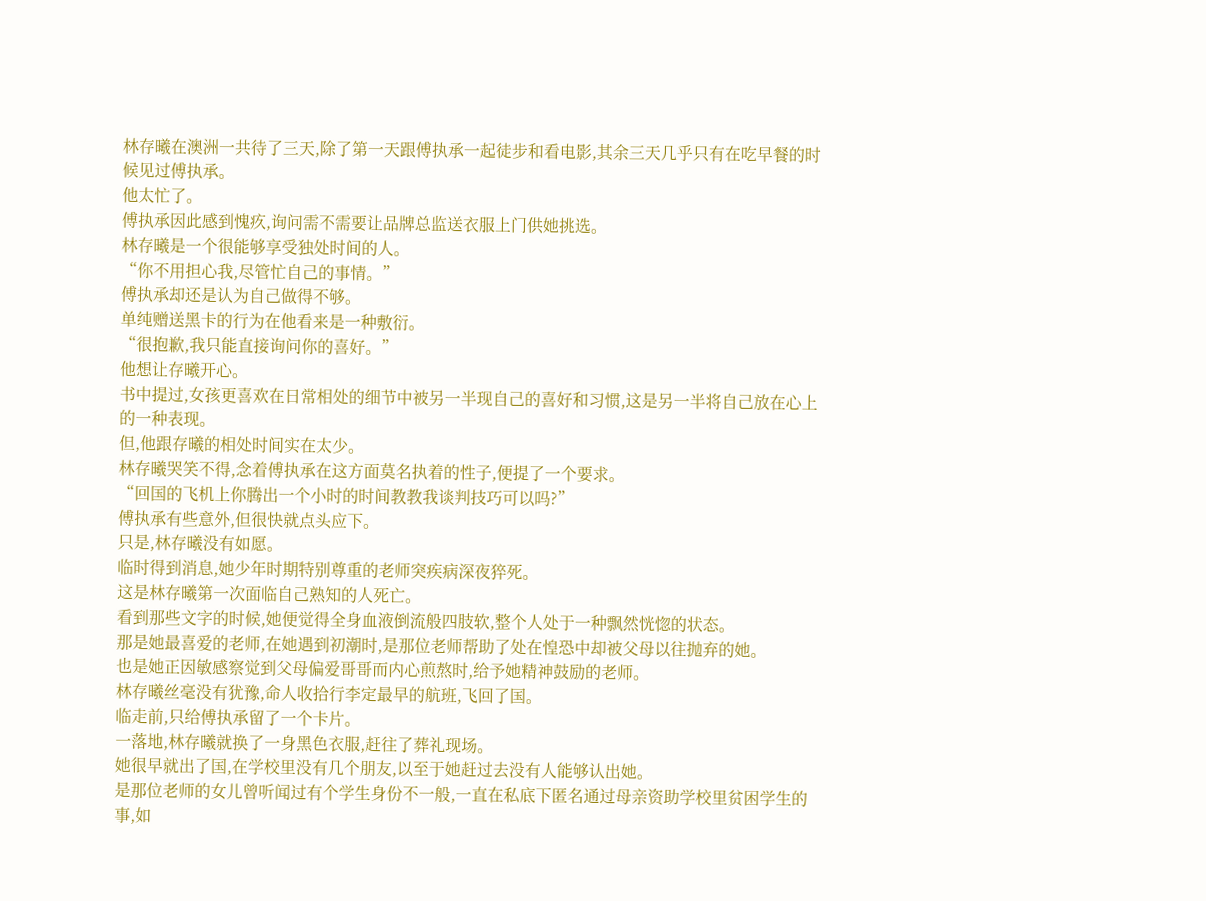林存曦在澳洲一共待了三天,除了第一天跟傅执承一起徒步和看电影,其余三天几乎只有在吃早餐的时候见过傅执承。
他太忙了。
傅执承因此感到愧疚,询问需不需要让品牌总监送衣服上门供她挑选。
林存曦是一个很能够享受独处时间的人。
“你不用担心我,尽管忙自己的事情。”
傅执承却还是认为自己做得不够。
单纯赠送黑卡的行为在他看来是一种敷衍。
“很抱歉,我只能直接询问你的喜好。”
他想让存曦开心。
书中提过,女孩更喜欢在日常相处的细节中被另一半现自己的喜好和习惯,这是另一半将自己放在心上的一种表现。
但,他跟存曦的相处时间实在太少。
林存曦哭笑不得,念着傅执承在这方面莫名执着的性子,便提了一个要求。
“回国的飞机上你腾出一个小时的时间教教我谈判技巧可以吗?”
傅执承有些意外,但很快就点头应下。
只是,林存曦没有如愿。
临时得到消息,她少年时期特别尊重的老师突疾病深夜猝死。
这是林存曦第一次面临自己熟知的人死亡。
看到那些文字的时候,她便觉得全身血液倒流般四肢软,整个人处于一种飘然恍惚的状态。
那是她最喜爱的老师,在她遇到初潮时,是那位老师帮助了处在惶恐中却被父母以往抛弃的她。
也是她正因敏感察觉到父母偏爱哥哥而内心煎熬时,给予她精神鼓励的老师。
林存曦丝毫没有犹豫,命人收拾行李定最早的航班,飞回了国。
临走前,只给傅执承留了一个卡片。
一落地,林存曦就换了一身黑色衣服,赶往了葬礼现场。
她很早就出了国,在学校里没有几个朋友,以至于她赶过去没有人能够认出她。
是那位老师的女儿曾听闻过有个学生身份不一般,一直在私底下匿名通过母亲资助学校里贫困学生的事,如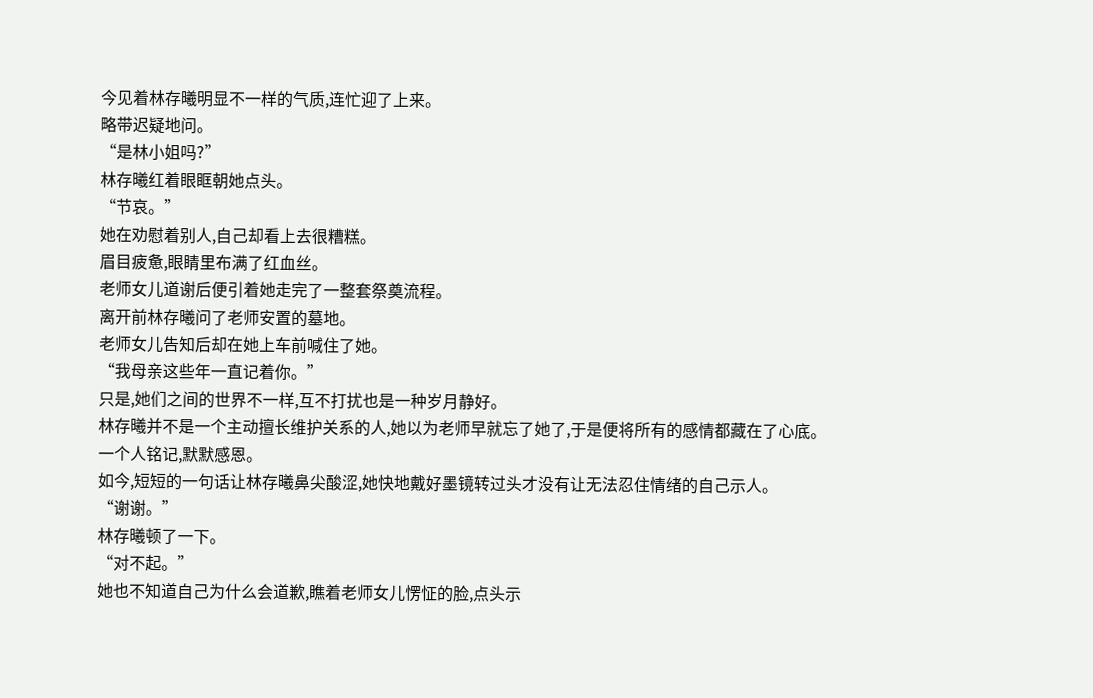今见着林存曦明显不一样的气质,连忙迎了上来。
略带迟疑地问。
“是林小姐吗?”
林存曦红着眼眶朝她点头。
“节哀。”
她在劝慰着别人,自己却看上去很糟糕。
眉目疲惫,眼睛里布满了红血丝。
老师女儿道谢后便引着她走完了一整套祭奠流程。
离开前林存曦问了老师安置的墓地。
老师女儿告知后却在她上车前喊住了她。
“我母亲这些年一直记着你。”
只是,她们之间的世界不一样,互不打扰也是一种岁月静好。
林存曦并不是一个主动擅长维护关系的人,她以为老师早就忘了她了,于是便将所有的感情都藏在了心底。
一个人铭记,默默感恩。
如今,短短的一句话让林存曦鼻尖酸涩,她快地戴好墨镜转过头才没有让无法忍住情绪的自己示人。
“谢谢。”
林存曦顿了一下。
“对不起。”
她也不知道自己为什么会道歉,瞧着老师女儿愣怔的脸,点头示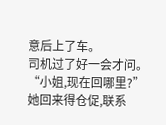意后上了车。
司机过了好一会才问。
“小姐,现在回哪里?”
她回来得仓促,联系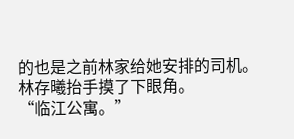的也是之前林家给她安排的司机。
林存曦抬手摸了下眼角。
“临江公寓。”